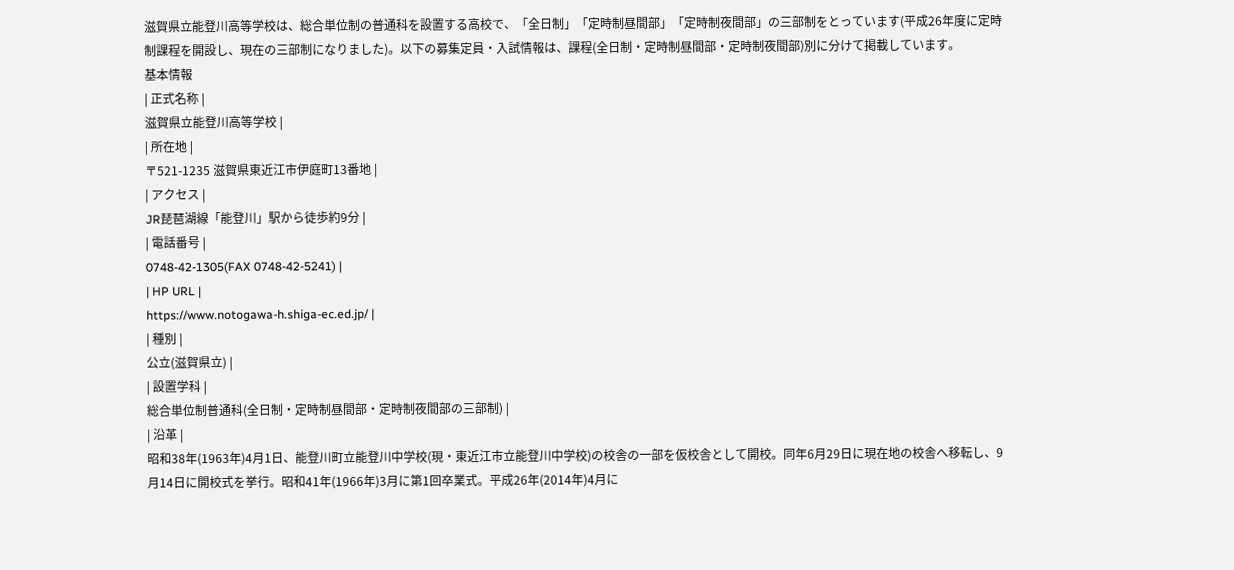滋賀県立能登川高等学校は、総合単位制の普通科を設置する高校で、「全日制」「定時制昼間部」「定時制夜間部」の三部制をとっています(平成26年度に定時制課程を開設し、現在の三部制になりました)。以下の募集定員・入試情報は、課程(全日制・定時制昼間部・定時制夜間部)別に分けて掲載しています。
基本情報
| 正式名称 |
滋賀県立能登川高等学校 |
| 所在地 |
〒521-1235 滋賀県東近江市伊庭町13番地 |
| アクセス |
JR琵琶湖線「能登川」駅から徒歩約9分 |
| 電話番号 |
0748-42-1305(FAX 0748-42-5241) |
| HP URL |
https://www.notogawa-h.shiga-ec.ed.jp/ |
| 種別 |
公立(滋賀県立) |
| 設置学科 |
総合単位制普通科(全日制・定時制昼間部・定時制夜間部の三部制) |
| 沿革 |
昭和38年(1963年)4月1日、能登川町立能登川中学校(現・東近江市立能登川中学校)の校舎の一部を仮校舎として開校。同年6月29日に現在地の校舎へ移転し、9月14日に開校式を挙行。昭和41年(1966年)3月に第1回卒業式。平成26年(2014年)4月に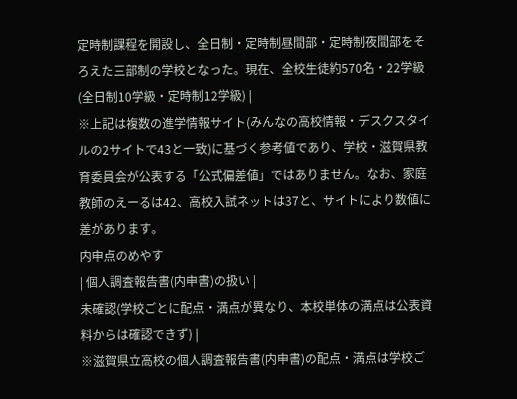定時制課程を開設し、全日制・定時制昼間部・定時制夜間部をそろえた三部制の学校となった。現在、全校生徒約570名・22学級(全日制10学級・定時制12学級) |
※上記は複数の進学情報サイト(みんなの高校情報・デスクスタイルの2サイトで43と一致)に基づく参考値であり、学校・滋賀県教育委員会が公表する「公式偏差値」ではありません。なお、家庭教師のえーるは42、高校入試ネットは37と、サイトにより数値に差があります。
内申点のめやす
| 個人調査報告書(内申書)の扱い |
未確認(学校ごとに配点・満点が異なり、本校単体の満点は公表資料からは確認できず) |
※滋賀県立高校の個人調査報告書(内申書)の配点・満点は学校ご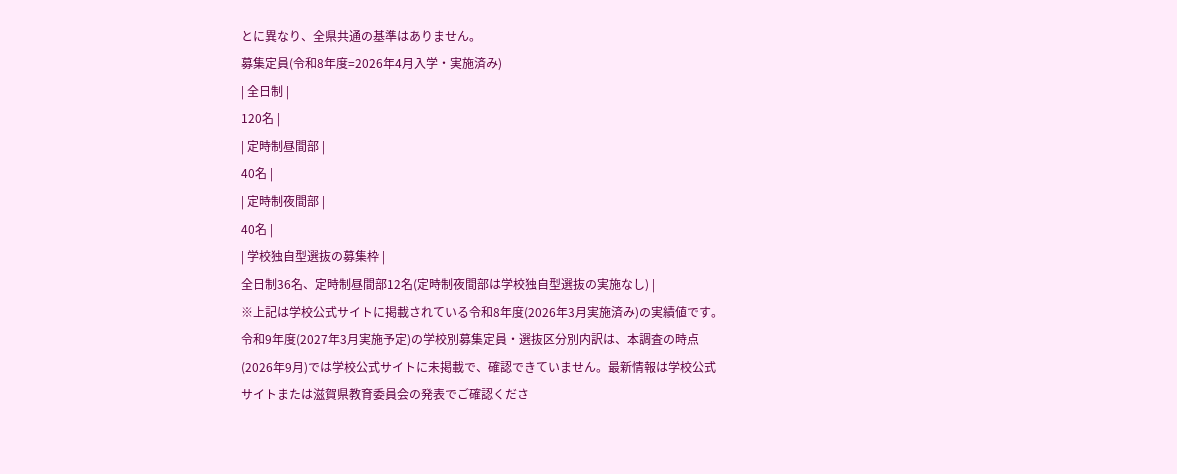とに異なり、全県共通の基準はありません。
募集定員(令和8年度=2026年4月入学・実施済み)
| 全日制 |
120名 |
| 定時制昼間部 |
40名 |
| 定時制夜間部 |
40名 |
| 学校独自型選抜の募集枠 |
全日制36名、定時制昼間部12名(定時制夜間部は学校独自型選抜の実施なし) |
※上記は学校公式サイトに掲載されている令和8年度(2026年3月実施済み)の実績値です。令和9年度(2027年3月実施予定)の学校別募集定員・選抜区分別内訳は、本調査の時点(2026年9月)では学校公式サイトに未掲載で、確認できていません。最新情報は学校公式サイトまたは滋賀県教育委員会の発表でご確認くださ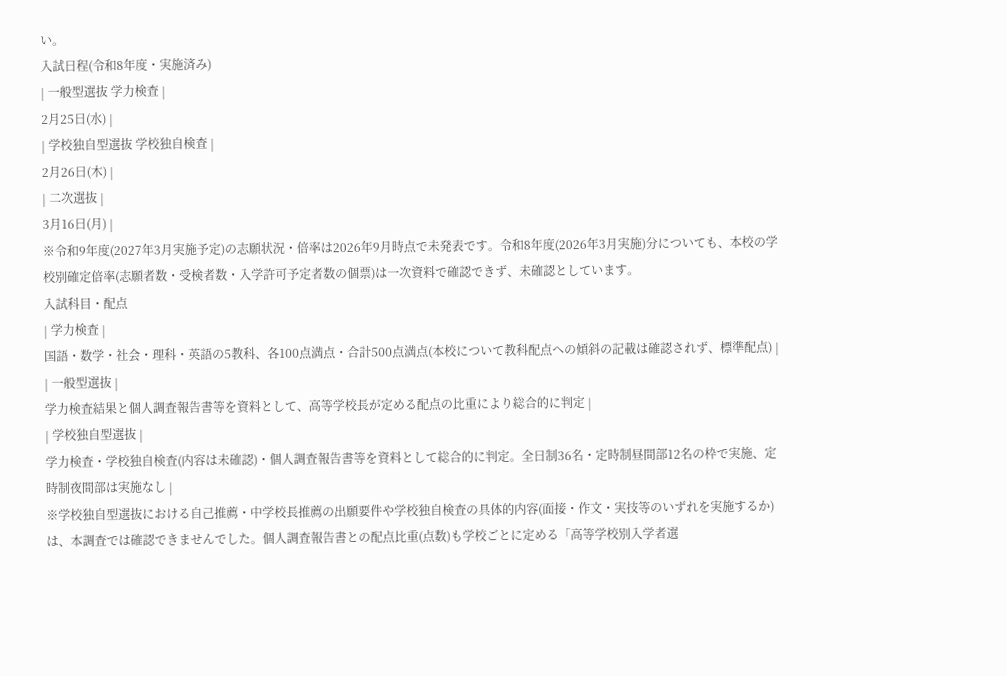い。
入試日程(令和8年度・実施済み)
| 一般型選抜 学力検査 |
2月25日(水) |
| 学校独自型選抜 学校独自検査 |
2月26日(木) |
| 二次選抜 |
3月16日(月) |
※令和9年度(2027年3月実施予定)の志願状況・倍率は2026年9月時点で未発表です。令和8年度(2026年3月実施)分についても、本校の学校別確定倍率(志願者数・受検者数・入学許可予定者数の個票)は一次資料で確認できず、未確認としています。
入試科目・配点
| 学力検査 |
国語・数学・社会・理科・英語の5教科、各100点満点・合計500点満点(本校について教科配点への傾斜の記載は確認されず、標準配点) |
| 一般型選抜 |
学力検査結果と個人調査報告書等を資料として、高等学校長が定める配点の比重により総合的に判定 |
| 学校独自型選抜 |
学力検査・学校独自検査(内容は未確認)・個人調査報告書等を資料として総合的に判定。全日制36名・定時制昼間部12名の枠で実施、定時制夜間部は実施なし |
※学校独自型選抜における自己推薦・中学校長推薦の出願要件や学校独自検査の具体的内容(面接・作文・実技等のいずれを実施するか)は、本調査では確認できませんでした。個人調査報告書との配点比重(点数)も学校ごとに定める「高等学校別入学者選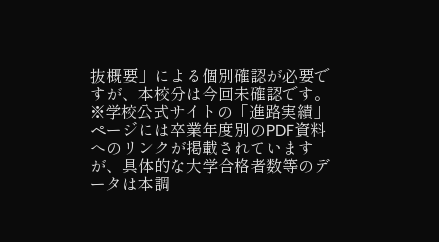抜概要」による個別確認が必要ですが、本校分は今回未確認です。
※学校公式サイトの「進路実績」ページには卒業年度別のPDF資料へのリンクが掲載されていますが、具体的な大学合格者数等のデータは本調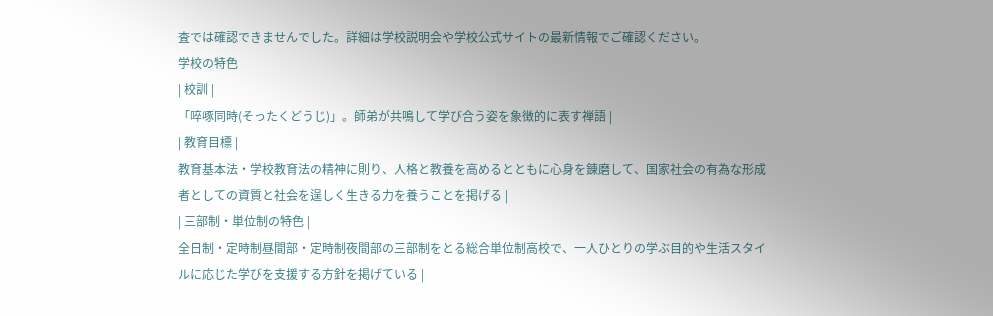査では確認できませんでした。詳細は学校説明会や学校公式サイトの最新情報でご確認ください。
学校の特色
| 校訓 |
「啐啄同時(そったくどうじ)」。師弟が共鳴して学び合う姿を象徴的に表す禅語 |
| 教育目標 |
教育基本法・学校教育法の精神に則り、人格と教養を高めるとともに心身を錬磨して、国家社会の有為な形成者としての資質と社会を逞しく生きる力を養うことを掲げる |
| 三部制・単位制の特色 |
全日制・定時制昼間部・定時制夜間部の三部制をとる総合単位制高校で、一人ひとりの学ぶ目的や生活スタイルに応じた学びを支援する方針を掲げている |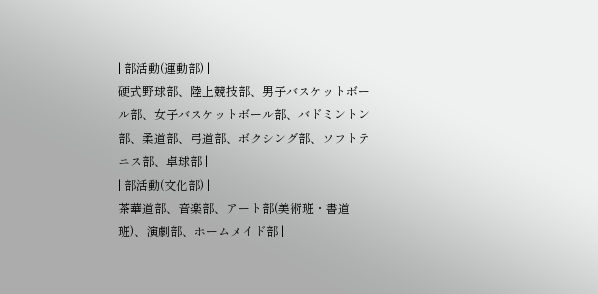| 部活動(運動部) |
硬式野球部、陸上競技部、男子バスケットボール部、女子バスケットボール部、バドミントン部、柔道部、弓道部、ボクシング部、ソフトテニス部、卓球部 |
| 部活動(文化部) |
茶華道部、音楽部、アート部(美術班・書道班)、演劇部、ホームメイド部 |